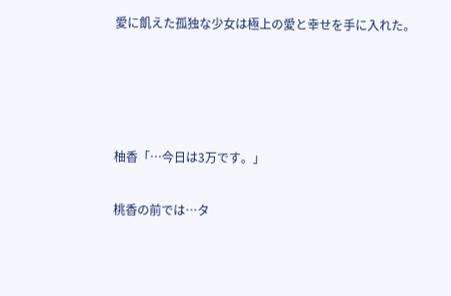愛に飢えた孤独な少女は極上の愛と幸せを手に入れた。




柚香「…今日は3万です。」

桃香の前では…タ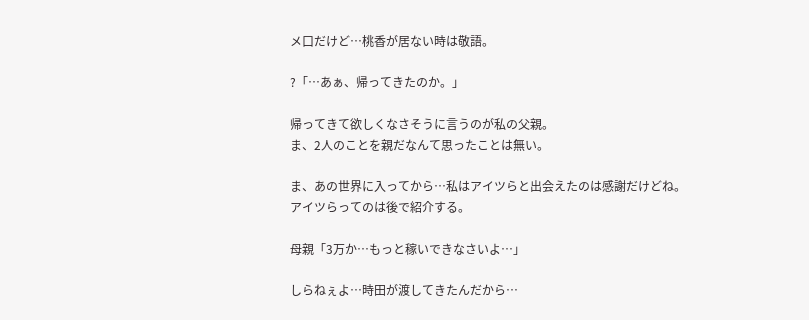メ口だけど…桃香が居ない時は敬語。

?「…あぁ、帰ってきたのか。」

帰ってきて欲しくなさそうに言うのが私の父親。
ま、2人のことを親だなんて思ったことは無い。

ま、あの世界に入ってから…私はアイツらと出会えたのは感謝だけどね。
アイツらってのは後で紹介する。

母親「3万か…もっと稼いできなさいよ…」

しらねぇよ…時田が渡してきたんだから…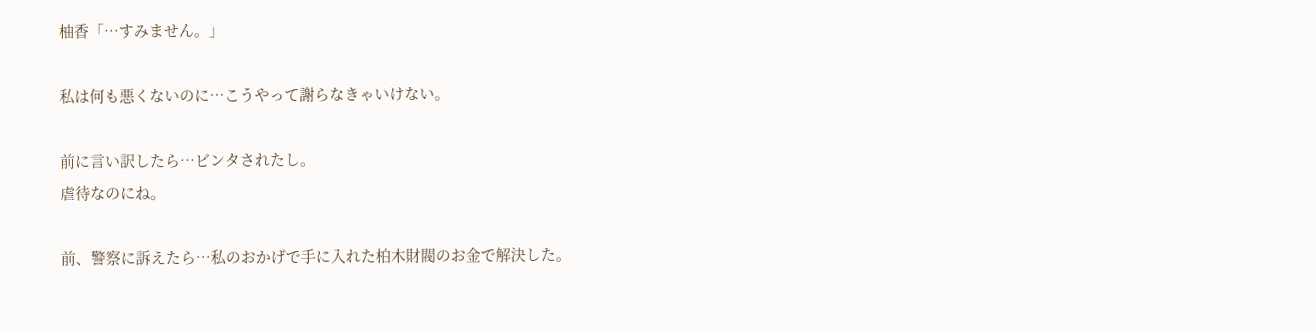柚香「…すみません。」

私は何も悪くないのに…こうやって謝らなきゃいけない。

前に言い訳したら…ビンタされたし。
虐待なのにね。

前、警察に訴えたら…私のおかげで手に入れた柏木財閥のお金で解決した。